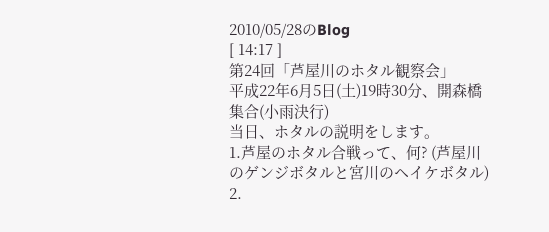2010/05/28のBlog
[ 14:17 ]
第24回「芦屋川のホタル観察会」
平成22年6月5日(土)19時30分、開森橋集合(小雨決行)
当日、ホタルの説明をします。
1.芦屋のホタル合戦って、何? (芦屋川のゲンジボタルと宮川のヘイケボタル)
2.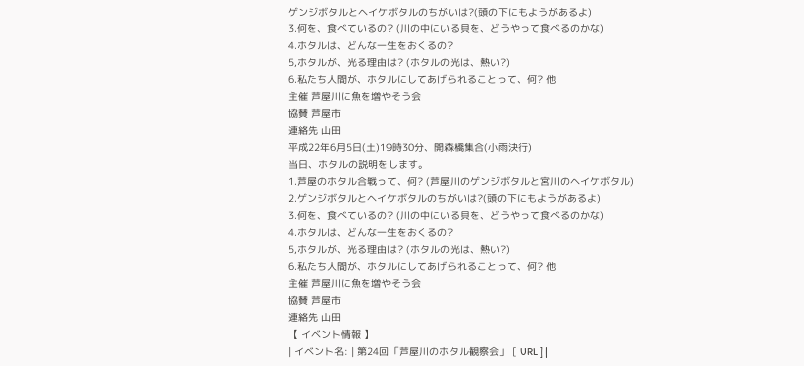ゲンジボタルとヘイケボタルのちがいは?(頭の下にもようがあるよ)
3.何を、食べているの? (川の中にいる貝を、どうやって食べるのかな)
4.ホタルは、どんな一生をおくるの?
5,ホタルが、光る理由は? (ホタルの光は、熱い?)
6.私たち人間が、ホタルにしてあげられることって、何? 他
主催 芦屋川に魚を増やそう会
協賛 芦屋市
連絡先 山田
平成22年6月5日(土)19時30分、開森橋集合(小雨決行)
当日、ホタルの説明をします。
1.芦屋のホタル合戦って、何? (芦屋川のゲンジボタルと宮川のヘイケボタル)
2.ゲンジボタルとヘイケボタルのちがいは?(頭の下にもようがあるよ)
3.何を、食べているの? (川の中にいる貝を、どうやって食べるのかな)
4.ホタルは、どんな一生をおくるの?
5,ホタルが、光る理由は? (ホタルの光は、熱い?)
6.私たち人間が、ホタルにしてあげられることって、何? 他
主催 芦屋川に魚を増やそう会
協賛 芦屋市
連絡先 山田
【 イベント情報 】
| イベント名: | 第24回「芦屋川のホタル観察会」 [ URL ] |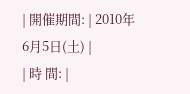| 開催期間: | 2010年6月5日(土) |
| 時 間: |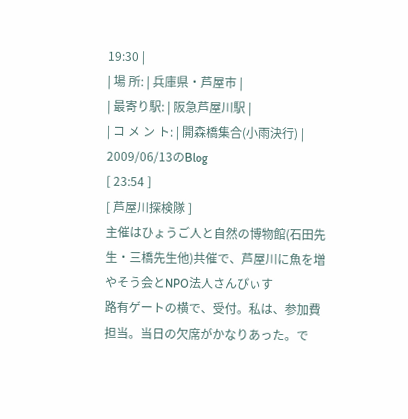19:30 |
| 場 所: | 兵庫県・芦屋市 |
| 最寄り駅: | 阪急芦屋川駅 |
| コ メ ン ト: | 開森橋集合(小雨決行) |
2009/06/13のBlog
[ 23:54 ]
[ 芦屋川探検隊 ]
主催はひょうご人と自然の博物館(石田先生・三橋先生他)共催で、芦屋川に魚を増やそう会とNPO法人さんぴぃす
路有ゲートの横で、受付。私は、参加費担当。当日の欠席がかなりあった。で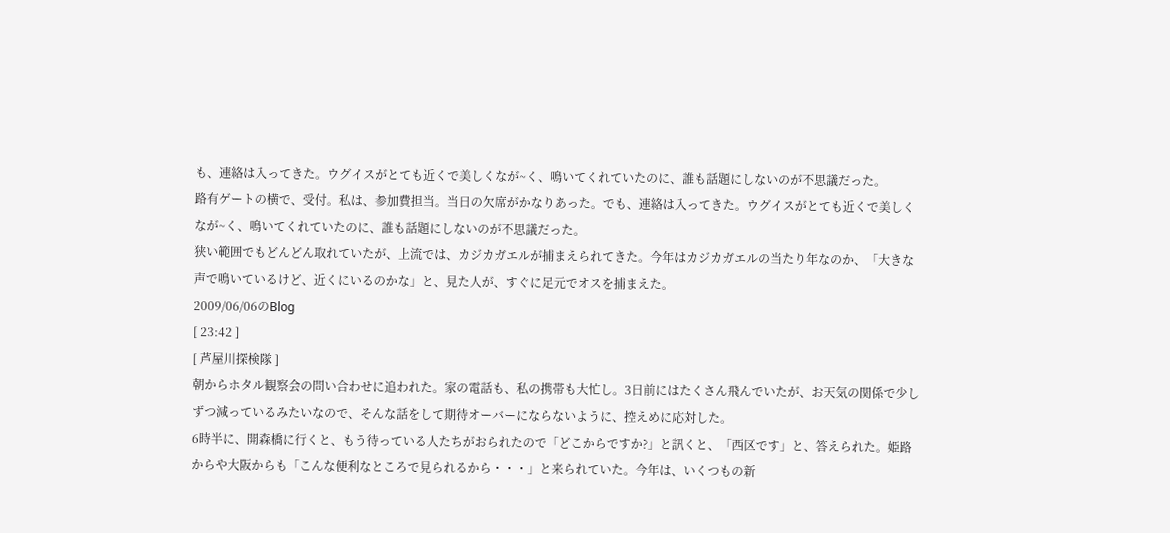も、連絡は入ってきた。ウグイスがとても近くで美しくなが~く、鳴いてくれていたのに、誰も話題にしないのが不思議だった。
路有ゲートの横で、受付。私は、参加費担当。当日の欠席がかなりあった。でも、連絡は入ってきた。ウグイスがとても近くで美しくなが~く、鳴いてくれていたのに、誰も話題にしないのが不思議だった。
狭い範囲でもどんどん取れていたが、上流では、カジカガエルが捕まえられてきた。今年はカジカガエルの当たり年なのか、「大きな声で鳴いているけど、近くにいるのかな」と、見た人が、すぐに足元でオスを捕まえた。
2009/06/06のBlog
[ 23:42 ]
[ 芦屋川探検隊 ]
朝からホタル観察会の問い合わせに追われた。家の電話も、私の携帯も大忙し。3日前にはたくさん飛んでいたが、お天気の関係で少しずつ減っているみたいなので、そんな話をして期待オーバーにならないように、控えめに応対した。
6時半に、開森橋に行くと、もう待っている人たちがおられたので「どこからですか?」と訊くと、「西区です」と、答えられた。姫路からや大阪からも「こんな便利なところで見られるから・・・」と来られていた。今年は、いくつもの新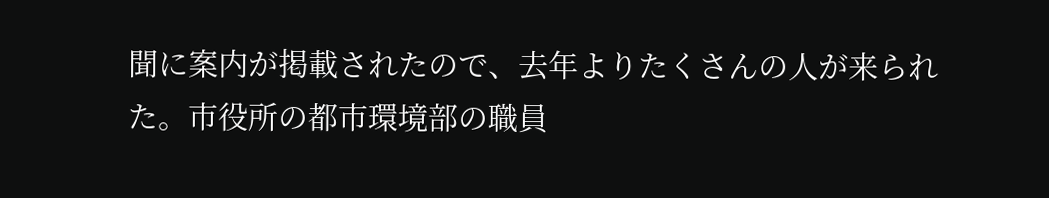聞に案内が掲載されたので、去年よりたくさんの人が来られた。市役所の都市環境部の職員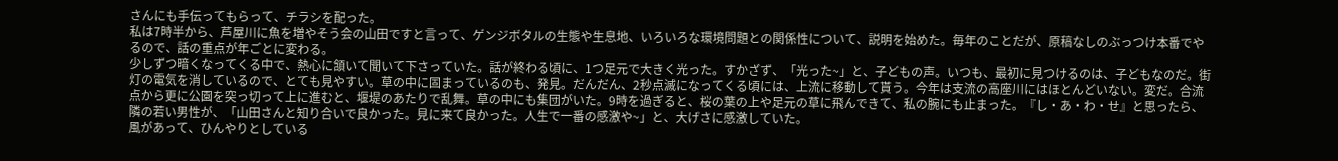さんにも手伝ってもらって、チラシを配った。
私は7時半から、芦屋川に魚を増やそう会の山田ですと言って、ゲンジボタルの生態や生息地、いろいろな環境問題との関係性について、説明を始めた。毎年のことだが、原稿なしのぶっつけ本番でやるので、話の重点が年ごとに変わる。
少しずつ暗くなってくる中で、熱心に頷いて聞いて下さっていた。話が終わる頃に、1つ足元で大きく光った。すかざず、「光った~」と、子どもの声。いつも、最初に見つけるのは、子どもなのだ。街灯の電気を消しているので、とても見やすい。草の中に固まっているのも、発見。だんだん、2秒点滅になってくる頃には、上流に移動して貰う。今年は支流の高座川にはほとんどいない。変だ。合流点から更に公園を突っ切って上に進むと、堰堤のあたりで乱舞。草の中にも集団がいた。9時を過ぎると、桜の葉の上や足元の草に飛んできて、私の腕にも止まった。『し・あ・わ・せ』と思ったら、隣の若い男性が、「山田さんと知り合いで良かった。見に来て良かった。人生で一番の感激や~」と、大げさに感激していた。
風があって、ひんやりとしている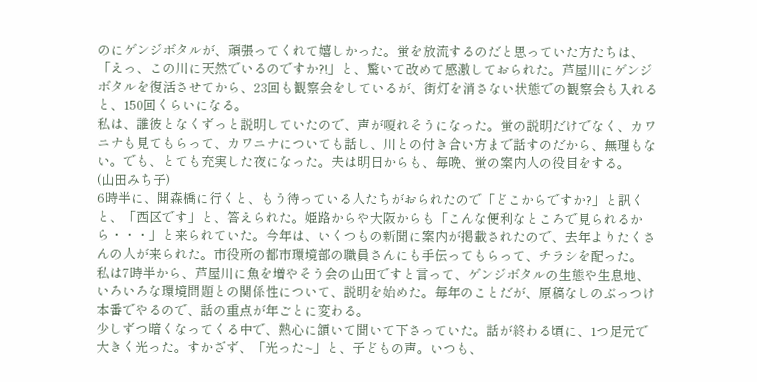のにゲンジボタルが、頑張ってくれて嬉しかった。蛍を放流するのだと思っていた方たちは、「えっ、この川に天然でいるのですか?!」と、驚いて改めて感激しておられた。芦屋川にゲンジボタルを復活させてから、23回も観察会をしているが、街灯を消さない状態での観察会も入れると、150回くらいになる。
私は、誰彼となくずっと説明していたので、声が嗄れそうになった。蛍の説明だけでなく、カワニナも見てもらって、カワニナについても話し、川との付き合い方まで話すのだから、無理もない。でも、とても充実した夜になった。夫は明日からも、毎晩、蛍の案内人の役目をする。
(山田みち子)
6時半に、開森橋に行くと、もう待っている人たちがおられたので「どこからですか?」と訊くと、「西区です」と、答えられた。姫路からや大阪からも「こんな便利なところで見られるから・・・」と来られていた。今年は、いくつもの新聞に案内が掲載されたので、去年よりたくさんの人が来られた。市役所の都市環境部の職員さんにも手伝ってもらって、チラシを配った。
私は7時半から、芦屋川に魚を増やそう会の山田ですと言って、ゲンジボタルの生態や生息地、いろいろな環境問題との関係性について、説明を始めた。毎年のことだが、原稿なしのぶっつけ本番でやるので、話の重点が年ごとに変わる。
少しずつ暗くなってくる中で、熱心に頷いて聞いて下さっていた。話が終わる頃に、1つ足元で大きく光った。すかざず、「光った~」と、子どもの声。いつも、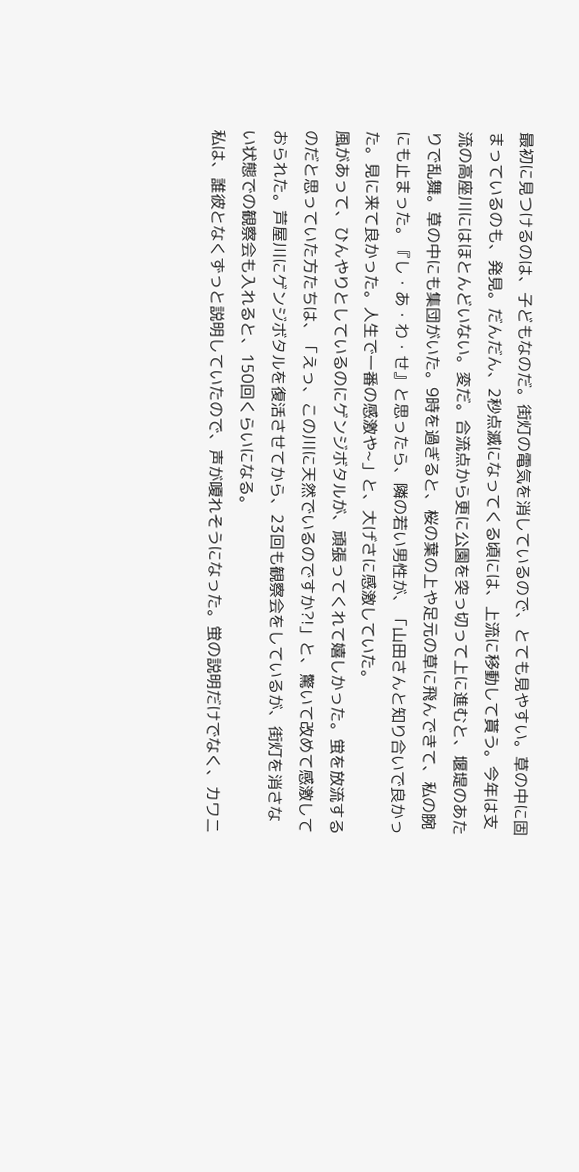最初に見つけるのは、子どもなのだ。街灯の電気を消しているので、とても見やすい。草の中に固まっているのも、発見。だんだん、2秒点滅になってくる頃には、上流に移動して貰う。今年は支流の高座川にはほとんどいない。変だ。合流点から更に公園を突っ切って上に進むと、堰堤のあたりで乱舞。草の中にも集団がいた。9時を過ぎると、桜の葉の上や足元の草に飛んできて、私の腕にも止まった。『し・あ・わ・せ』と思ったら、隣の若い男性が、「山田さんと知り合いで良かった。見に来て良かった。人生で一番の感激や~」と、大げさに感激していた。
風があって、ひんやりとしているのにゲンジボタルが、頑張ってくれて嬉しかった。蛍を放流するのだと思っていた方たちは、「えっ、この川に天然でいるのですか?!」と、驚いて改めて感激しておられた。芦屋川にゲンジボタルを復活させてから、23回も観察会をしているが、街灯を消さない状態での観察会も入れると、150回くらいになる。
私は、誰彼となくずっと説明していたので、声が嗄れそうになった。蛍の説明だけでなく、カワニ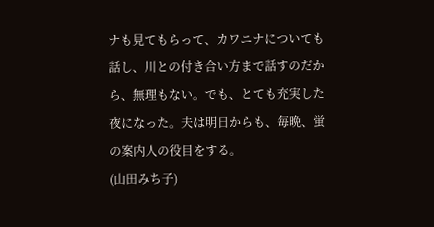ナも見てもらって、カワニナについても話し、川との付き合い方まで話すのだから、無理もない。でも、とても充実した夜になった。夫は明日からも、毎晩、蛍の案内人の役目をする。
(山田みち子)